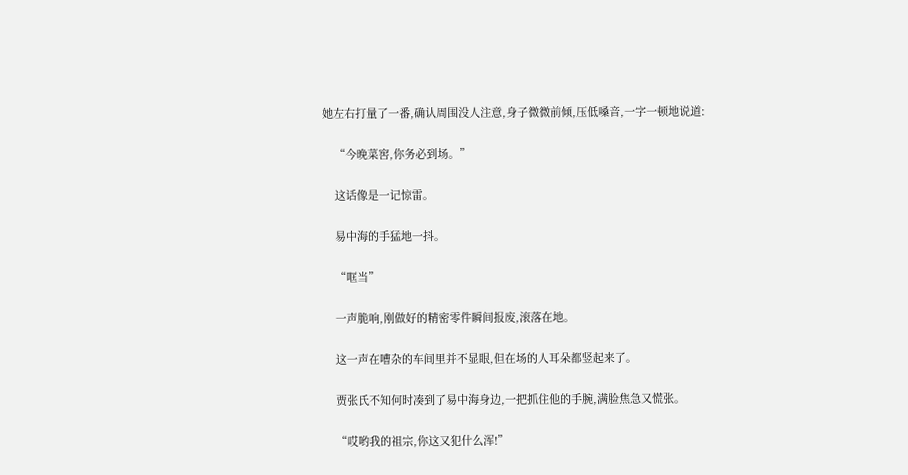她左右打量了一番,确认周围没人注意,身子微微前倾,压低嗓音,一字一顿地说道:

    “今晚菜窖,你务必到场。”

    这话像是一记惊雷。

    易中海的手猛地一抖。

    “哐当”

    一声脆响,刚做好的精密零件瞬间报废,滚落在地。

    这一声在嘈杂的车间里并不显眼,但在场的人耳朵都竖起来了。

    贾张氏不知何时凑到了易中海身边,一把抓住他的手腕,满脸焦急又慌张。

    “哎哟我的祖宗,你这又犯什么浑!”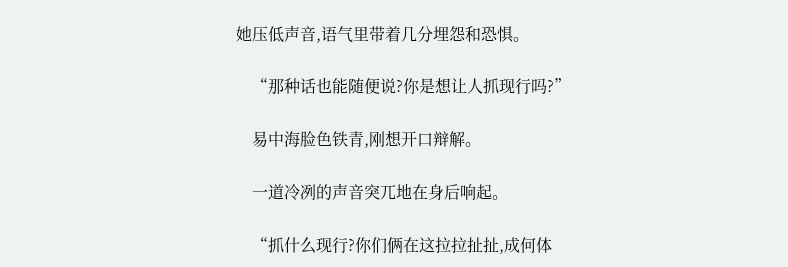她压低声音,语气里带着几分埋怨和恐惧。

    “那种话也能随便说?你是想让人抓现行吗?”

    易中海脸色铁青,刚想开口辩解。

    一道冷冽的声音突兀地在身后响起。

    “抓什么现行?你们俩在这拉拉扯扯,成何体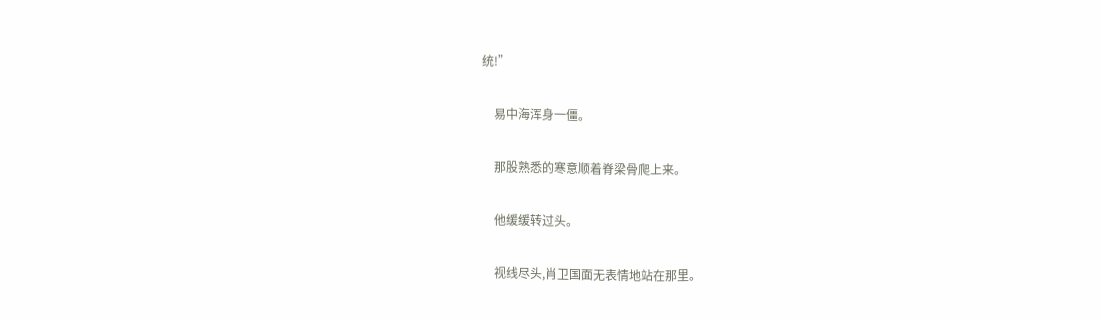统!”

    易中海浑身一僵。

    那股熟悉的寒意顺着脊梁骨爬上来。

    他缓缓转过头。

    视线尽头,肖卫国面无表情地站在那里。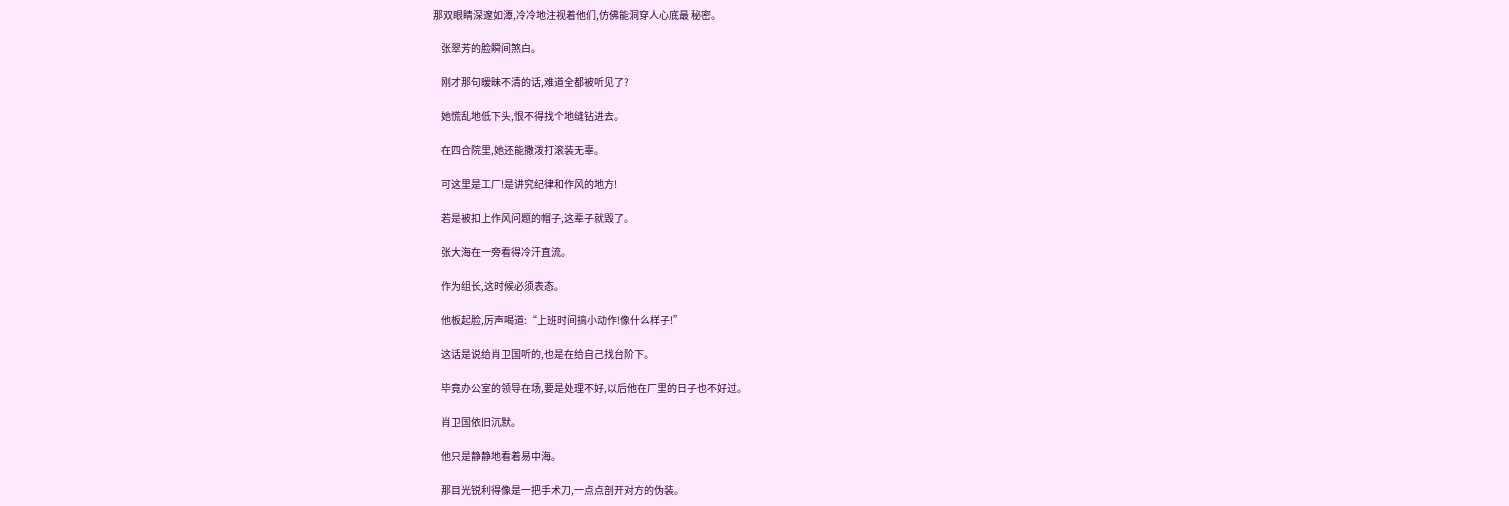那双眼睛深邃如潭,冷冷地注视着他们,仿佛能洞穿人心底最 秘密。

    张翠芳的脸瞬间煞白。

    刚才那句暧昧不清的话,难道全都被听见了?

    她慌乱地低下头,恨不得找个地缝钻进去。

    在四合院里,她还能撒泼打滚装无辜。

    可这里是工厂!是讲究纪律和作风的地方!

    若是被扣上作风问题的帽子,这辈子就毁了。

    张大海在一旁看得冷汗直流。

    作为组长,这时候必须表态。

    他板起脸,厉声喝道:“上班时间搞小动作!像什么样子!”

    这话是说给肖卫国听的,也是在给自己找台阶下。

    毕竟办公室的领导在场,要是处理不好,以后他在厂里的日子也不好过。

    肖卫国依旧沉默。

    他只是静静地看着易中海。

    那目光锐利得像是一把手术刀,一点点剖开对方的伪装。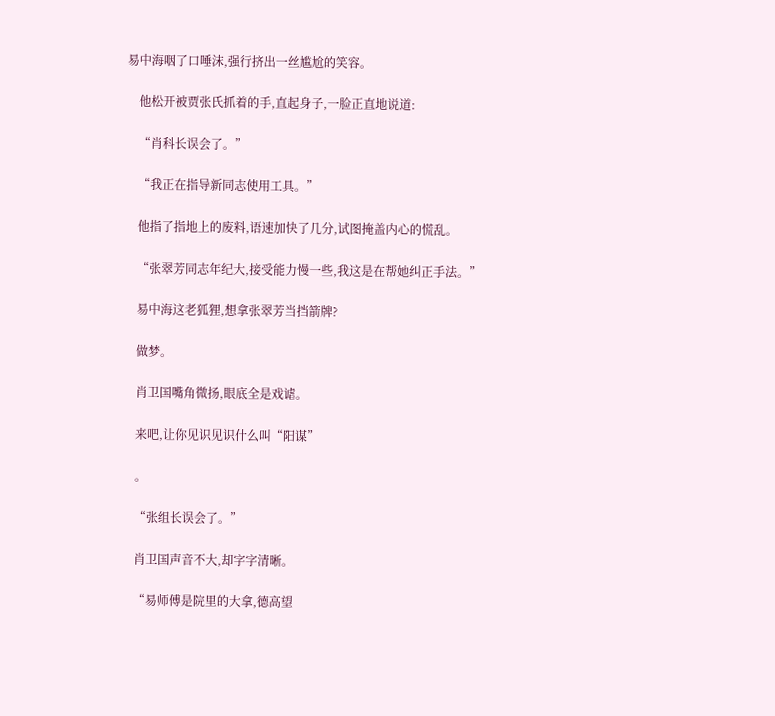易中海咽了口唾沫,强行挤出一丝尴尬的笑容。

    他松开被贾张氏抓着的手,直起身子,一脸正直地说道:

    “肖科长误会了。”

    “我正在指导新同志使用工具。”

    他指了指地上的废料,语速加快了几分,试图掩盖内心的慌乱。

    “张翠芳同志年纪大,接受能力慢一些,我这是在帮她纠正手法。”

    易中海这老狐狸,想拿张翠芳当挡箭牌?

    做梦。

    肖卫国嘴角微扬,眼底全是戏谑。

    来吧,让你见识见识什么叫“阳谋”

    。

    “张组长误会了。”

    肖卫国声音不大,却字字清晰。

    “易师傅是院里的大拿,德高望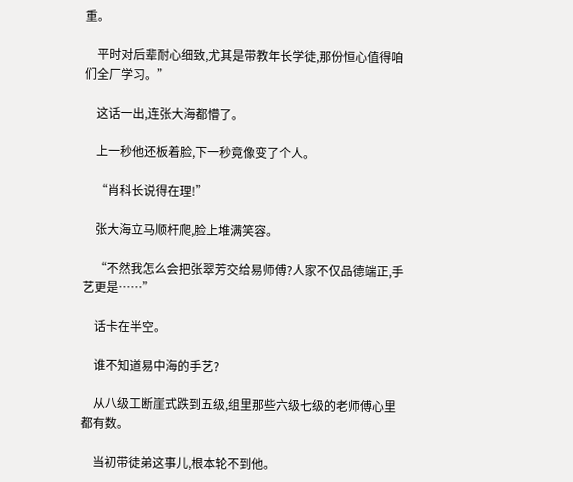重。

    平时对后辈耐心细致,尤其是带教年长学徒,那份恒心值得咱们全厂学习。”

    这话一出,连张大海都懵了。

    上一秒他还板着脸,下一秒竟像变了个人。

    “肖科长说得在理!”

    张大海立马顺杆爬,脸上堆满笑容。

    “不然我怎么会把张翠芳交给易师傅?人家不仅品德端正,手艺更是……”

    话卡在半空。

    谁不知道易中海的手艺?

    从八级工断崖式跌到五级,组里那些六级七级的老师傅心里都有数。

    当初带徒弟这事儿,根本轮不到他。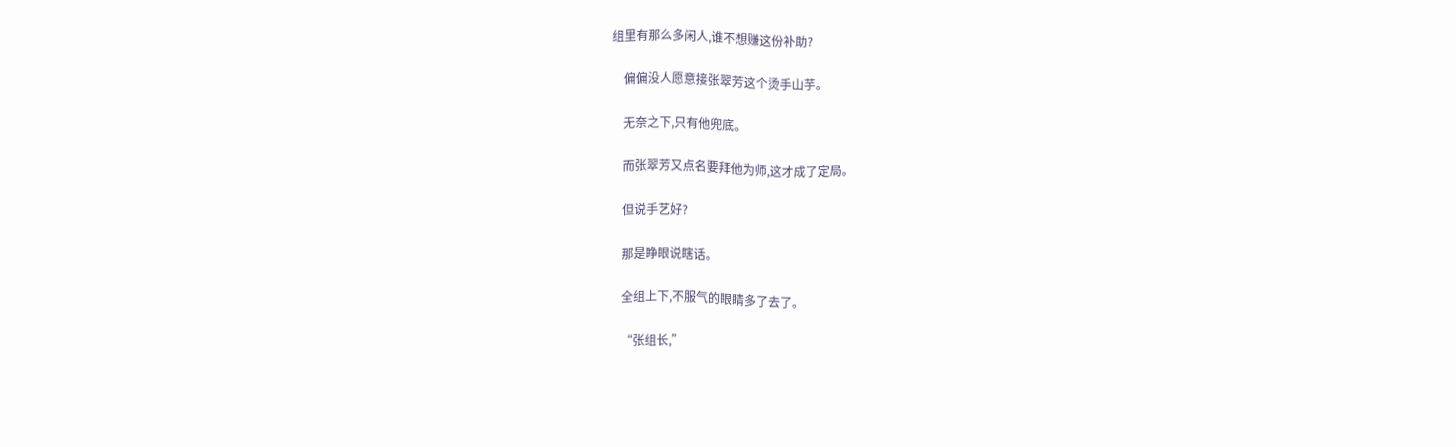组里有那么多闲人,谁不想赚这份补助?

    偏偏没人愿意接张翠芳这个烫手山芋。

    无奈之下,只有他兜底。

    而张翠芳又点名要拜他为师,这才成了定局。

    但说手艺好?

    那是睁眼说瞎话。

    全组上下,不服气的眼睛多了去了。

    “张组长,”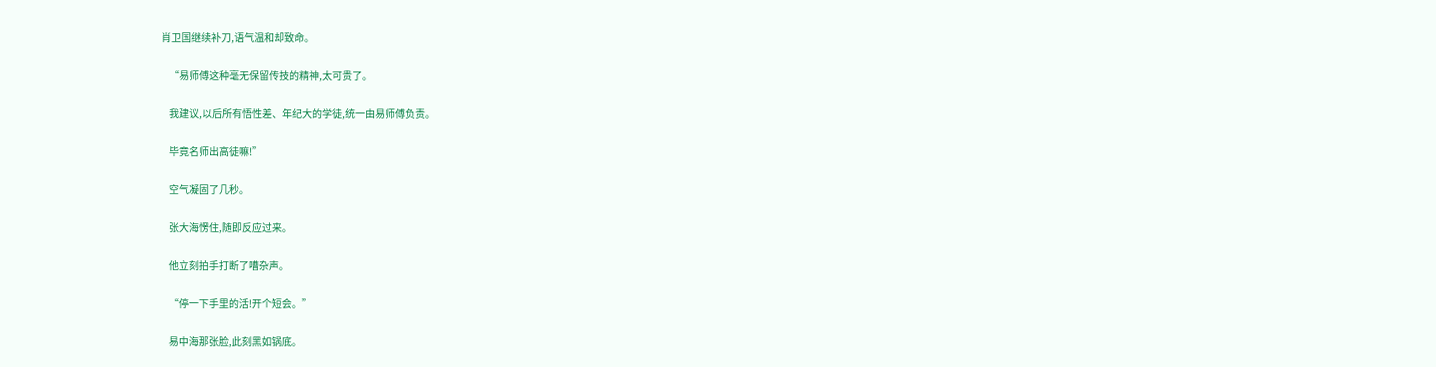肖卫国继续补刀,语气温和却致命。

    “易师傅这种毫无保留传技的精神,太可贵了。

    我建议,以后所有悟性差、年纪大的学徒,统一由易师傅负责。

    毕竟名师出高徒嘛!”

    空气凝固了几秒。

    张大海愣住,随即反应过来。

    他立刻拍手打断了嘈杂声。

    “停一下手里的活!开个短会。”

    易中海那张脸,此刻黑如锅底。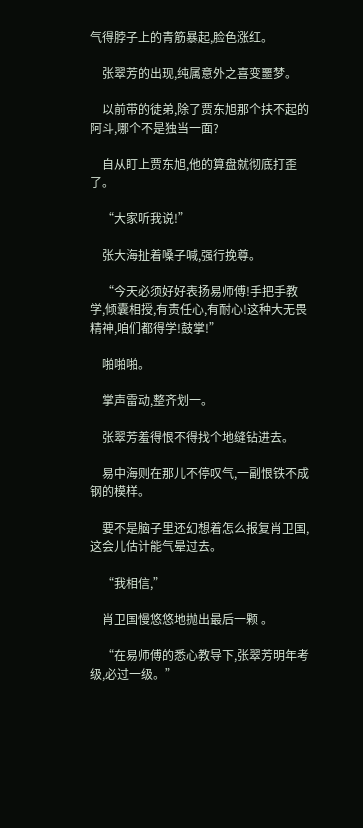气得脖子上的青筋暴起,脸色涨红。

    张翠芳的出现,纯属意外之喜变噩梦。

    以前带的徒弟,除了贾东旭那个扶不起的阿斗,哪个不是独当一面?

    自从盯上贾东旭,他的算盘就彻底打歪了。

    “大家听我说!”

    张大海扯着嗓子喊,强行挽尊。

    “今天必须好好表扬易师傅!手把手教学,倾囊相授,有责任心,有耐心!这种大无畏精神,咱们都得学!鼓掌!”

    啪啪啪。

    掌声雷动,整齐划一。

    张翠芳羞得恨不得找个地缝钻进去。

    易中海则在那儿不停叹气,一副恨铁不成钢的模样。

    要不是脑子里还幻想着怎么报复肖卫国,这会儿估计能气晕过去。

    “我相信,”

    肖卫国慢悠悠地抛出最后一颗 。

    “在易师傅的悉心教导下,张翠芳明年考级,必过一级。”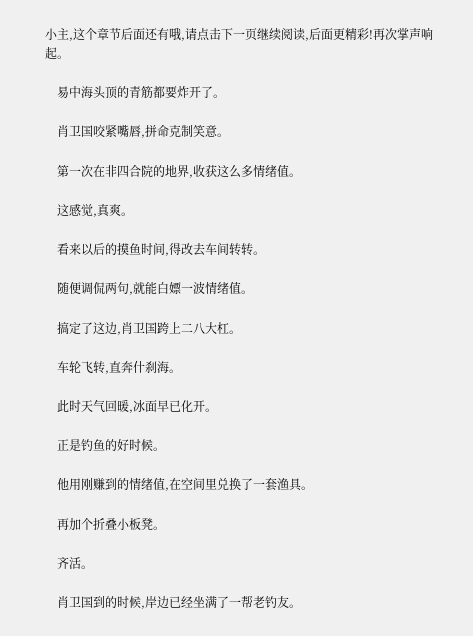小主,这个章节后面还有哦,请点击下一页继续阅读,后面更精彩!再次掌声响起。

    易中海头顶的青筋都要炸开了。

    肖卫国咬紧嘴唇,拼命克制笑意。

    第一次在非四合院的地界,收获这么多情绪值。

    这感觉,真爽。

    看来以后的摸鱼时间,得改去车间转转。

    随便调侃两句,就能白嫖一波情绪值。

    搞定了这边,肖卫国跨上二八大杠。

    车轮飞转,直奔什刹海。

    此时天气回暖,冰面早已化开。

    正是钓鱼的好时候。

    他用刚赚到的情绪值,在空间里兑换了一套渔具。

    再加个折叠小板凳。

    齐活。

    肖卫国到的时候,岸边已经坐满了一帮老钓友。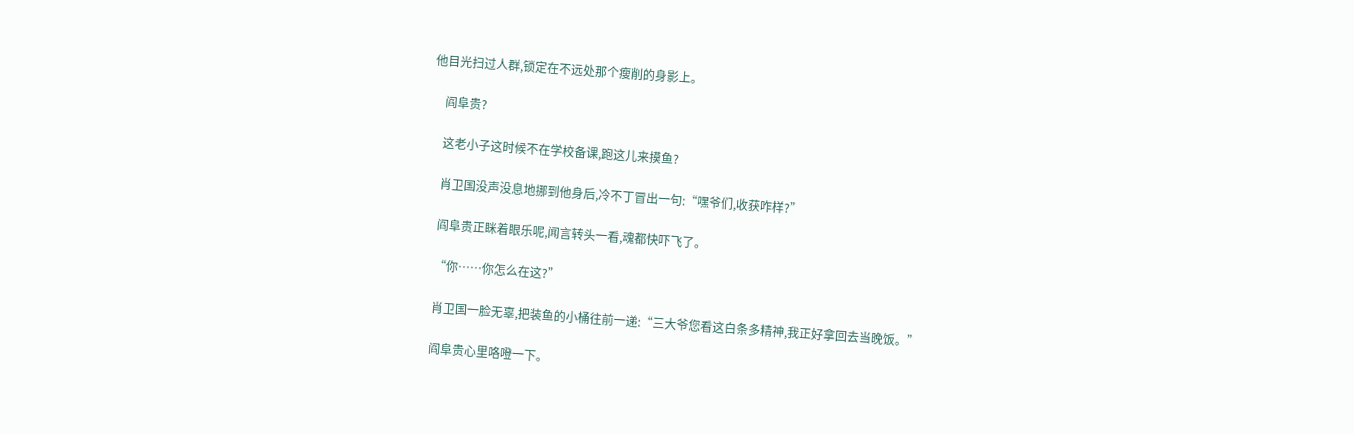他目光扫过人群,锁定在不远处那个瘦削的身影上。

    阎阜贵?

    这老小子这时候不在学校备课,跑这儿来摸鱼?

    肖卫国没声没息地挪到他身后,冷不丁冒出一句:“嘿爷们,收获咋样?”

    阎阜贵正眯着眼乐呢,闻言转头一看,魂都快吓飞了。

    “你……你怎么在这?”

    肖卫国一脸无辜,把装鱼的小桶往前一递:“三大爷您看这白条多精神,我正好拿回去当晚饭。”

    阎阜贵心里咯噔一下。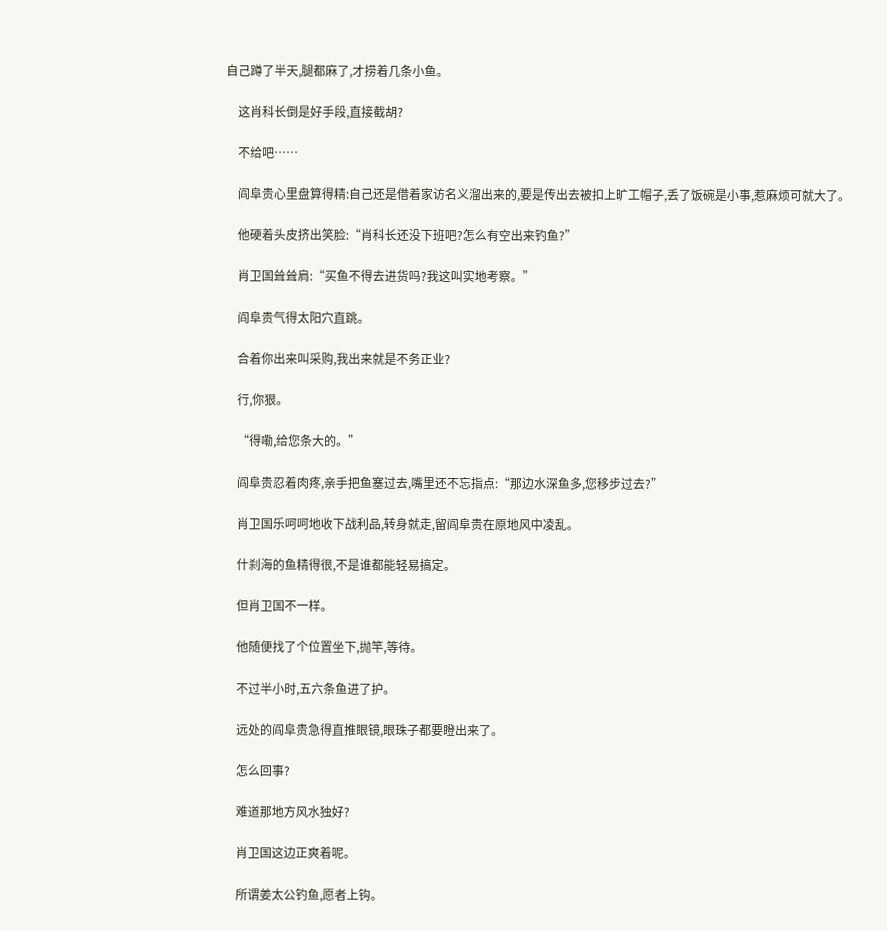自己蹲了半天,腿都麻了,才捞着几条小鱼。

    这肖科长倒是好手段,直接截胡?

    不给吧……

    阎阜贵心里盘算得精:自己还是借着家访名义溜出来的,要是传出去被扣上旷工帽子,丢了饭碗是小事,惹麻烦可就大了。

    他硬着头皮挤出笑脸:“肖科长还没下班吧?怎么有空出来钓鱼?”

    肖卫国耸耸肩:“买鱼不得去进货吗?我这叫实地考察。”

    阎阜贵气得太阳穴直跳。

    合着你出来叫采购,我出来就是不务正业?

    行,你狠。

    “得嘞,给您条大的。”

    阎阜贵忍着肉疼,亲手把鱼塞过去,嘴里还不忘指点:“那边水深鱼多,您移步过去?”

    肖卫国乐呵呵地收下战利品,转身就走,留阎阜贵在原地风中凌乱。

    什刹海的鱼精得很,不是谁都能轻易搞定。

    但肖卫国不一样。

    他随便找了个位置坐下,抛竿,等待。

    不过半小时,五六条鱼进了护。

    远处的阎阜贵急得直推眼镜,眼珠子都要瞪出来了。

    怎么回事?

    难道那地方风水独好?

    肖卫国这边正爽着呢。

    所谓姜太公钓鱼,愿者上钩。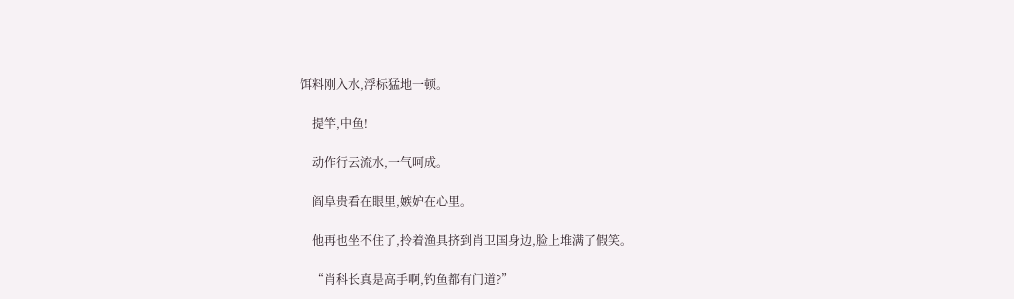饵料刚入水,浮标猛地一顿。

    提竿,中鱼!

    动作行云流水,一气呵成。

    阎阜贵看在眼里,嫉妒在心里。

    他再也坐不住了,拎着渔具挤到肖卫国身边,脸上堆满了假笑。

    “肖科长真是高手啊,钓鱼都有门道?”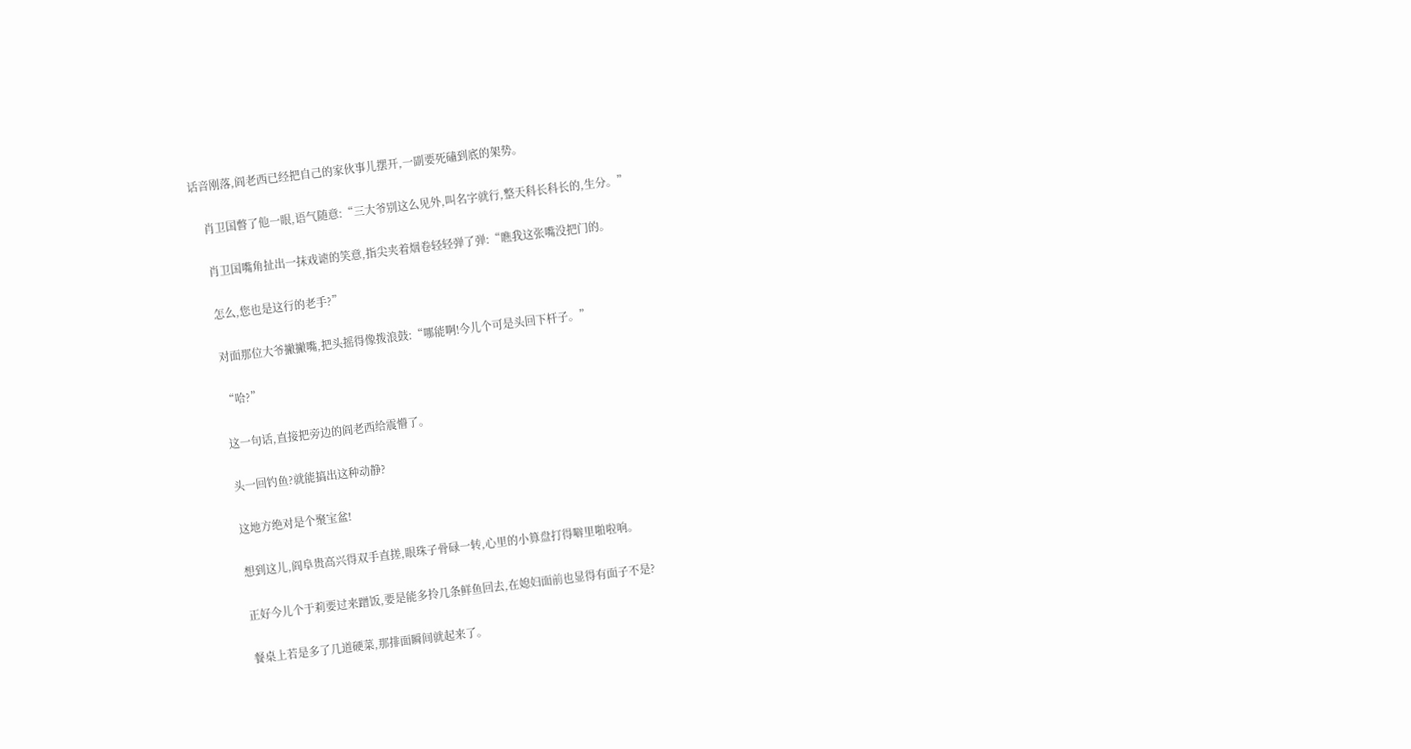话音刚落,阎老西已经把自己的家伙事儿摆开,一副要死磕到底的架势。

    肖卫国瞥了他一眼,语气随意:“三大爷别这么见外,叫名字就行,整天科长科长的,生分。”

    肖卫国嘴角扯出一抹戏谑的笑意,指尖夹着烟卷轻轻弹了弹:“瞧我这张嘴没把门的。

    怎么,您也是这行的老手?”

    对面那位大爷撇撇嘴,把头摇得像拨浪鼓:“哪能啊!今儿个可是头回下杆子。”

    “哈?”

    这一句话,直接把旁边的阎老西给震懵了。

    头一回钓鱼?就能搞出这种动静?

    这地方绝对是个聚宝盆!

    想到这儿,阎阜贵高兴得双手直搓,眼珠子骨碌一转,心里的小算盘打得噼里啪啦响。

    正好今儿个于莉要过来蹭饭,要是能多拎几条鲜鱼回去,在媳妇面前也显得有面子不是?

    餐桌上若是多了几道硬菜,那排面瞬间就起来了。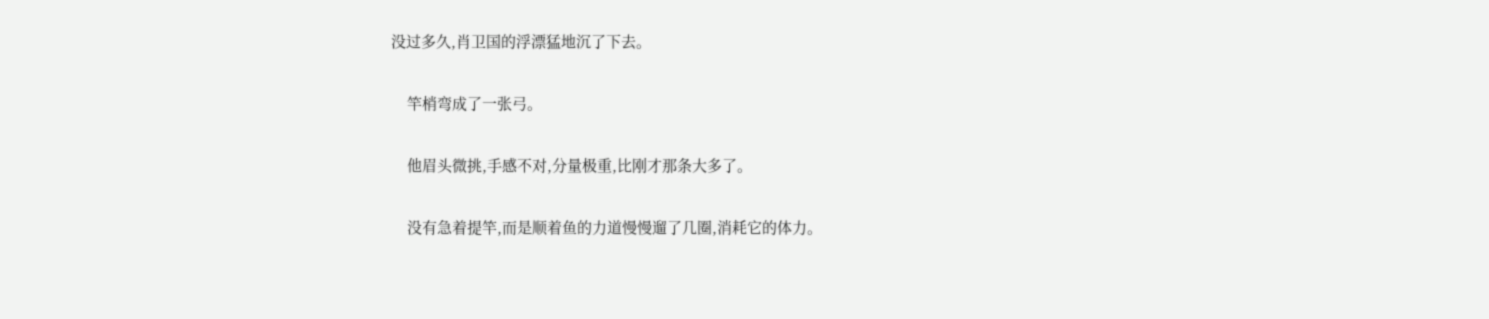没过多久,肖卫国的浮漂猛地沉了下去。

    竿梢弯成了一张弓。

    他眉头微挑,手感不对,分量极重,比刚才那条大多了。

    没有急着提竿,而是顺着鱼的力道慢慢遛了几圈,消耗它的体力。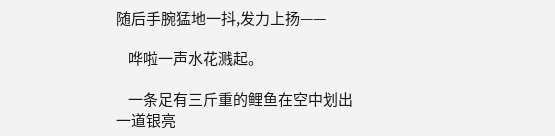随后手腕猛地一抖,发力上扬——

    哗啦一声水花溅起。

    一条足有三斤重的鲤鱼在空中划出一道银亮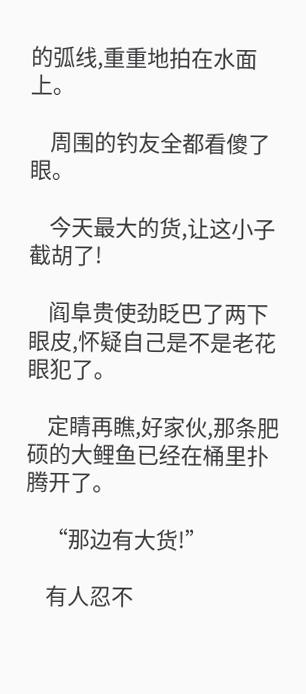的弧线,重重地拍在水面上。

    周围的钓友全都看傻了眼。

    今天最大的货,让这小子截胡了!

    阎阜贵使劲眨巴了两下眼皮,怀疑自己是不是老花眼犯了。

    定睛再瞧,好家伙,那条肥硕的大鲤鱼已经在桶里扑腾开了。

    “那边有大货!”

    有人忍不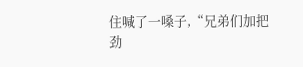住喊了一嗓子,“兄弟们加把劲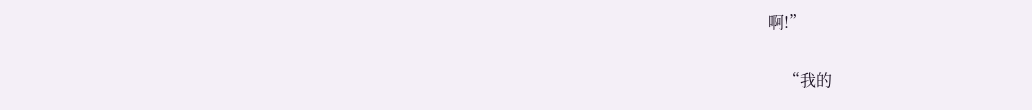啊!”

    “我的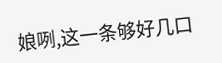娘咧,这一条够好几口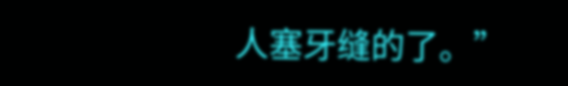人塞牙缝的了。”